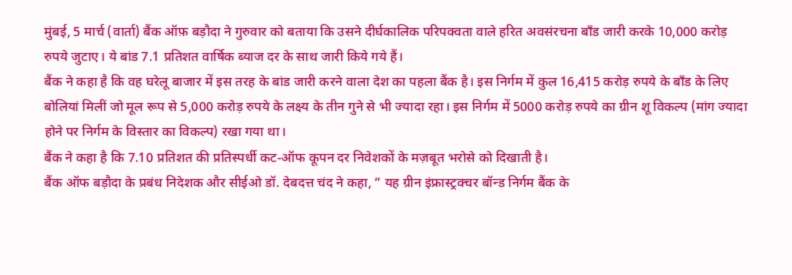मुंबई, 5 मार्च (वार्ता) बैंक ऑफ़ बड़ौदा ने गुरुवार को बताया कि उसने दीर्घकालिक परिपक्वता वाले हरित अवसंरचना बाँड जारी करके 10,000 करोड़ रुपये जुटाए। ये बांड 7.1 प्रतिशत वार्षिक ब्याज दर के साथ जारी किये गये हैं।
बैंक ने कहा है कि वह घरेलू बाजार में इस तरह के बांड जारी करने वाला देश का पहला बैंक है। इस निर्गम में कुल 16,415 करोड़ रुपये के बाँड के लिए बोलियां मिलीं जो मूल रूप से 5,000 करोड़ रुपये के लक्ष्य के तीन गुने से भी ज्यादा रहा। इस निर्गम में 5000 करोड़ रुपये का ग्रीन शू विकल्प (मांग ज्यादा होने पर निर्गम के विस्तार का विकल्प) रखा गया था।
बैंक ने कहा है कि 7.10 प्रतिशत की प्रतिस्पर्धी कट-ऑफ कूपन दर निवेशकों के मज़बूत भरोसे को दिखाती है।
बैंक ऑफ बड़ौदा के प्रबंध निदेशक और सीईओ डॉ. देबदत्त चंद ने कहा, ” यह ग्रीन इंफ्रास्ट्रक्चर बॉन्ड निर्गम बैंक के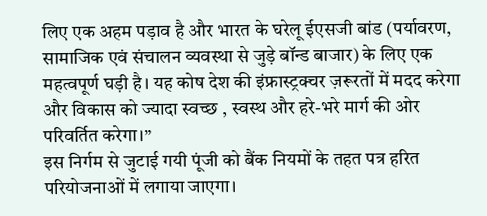लिए एक अहम पड़ाव है और भारत के घरेलू ईएसजी बांड (पर्यावरण, सामाजिक एवं संचालन व्यवस्था से जुड़े बॉन्ड बाजार) के लिए एक महत्वपूर्ण घड़ी है। यह कोष देश की इंफ्रास्ट्रक्चर ज़रूरतों में मदद करेगा और विकास को ज्यादा स्वच्छ , स्वस्थ और हरे-भरे मार्ग की ओर परिवर्तित करेगा।”
इस निर्गम से जुटाई गयी पूंजी को बैंक नियमों के तहत पत्र हरित परियोजनाओं में लगाया जाएगा।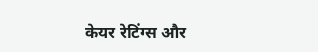केयर रेटिंग्स और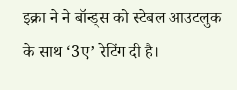इक्रा ने ने बॉन्ड्स को स्टेबल आउटलुक के साथ ‘3ए’ रेटिंग दी है।